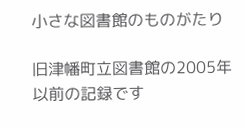小さな図書館のものがたり

旧津幡町立図書館の2005年以前の記録です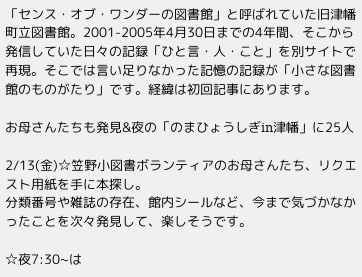「センス・オブ・ワンダーの図書館」と呼ばれていた旧津幡町立図書館。2001-2005年4月30日までの4年間、そこから発信していた日々の記録「ひと言・人・こと」を別サイトで再現。そこでは言い足りなかった記憶の記録が「小さな図書館のものがたり」です。経緯は初回記事にあります。

お母さんたちも発見&夜の「のまひょうしぎin津幡」に25人

2/13(金)☆笠野小図書ボランティアのお母さんたち、リクエスト用紙を手に本探し。
分類番号や雑誌の存在、館内シールなど、今まで気づかなかったことを次々発見して、楽しそうです。

☆夜7:30~は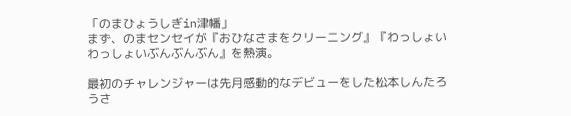「のまひょうしぎin津幡」
まず、のまセンセイが『おひなさまをクリーニング』『わっしょいわっしょいぶんぶんぶん』を熱演。

最初のチャレンジャーは先月感動的なデビューをした松本しんたろうさ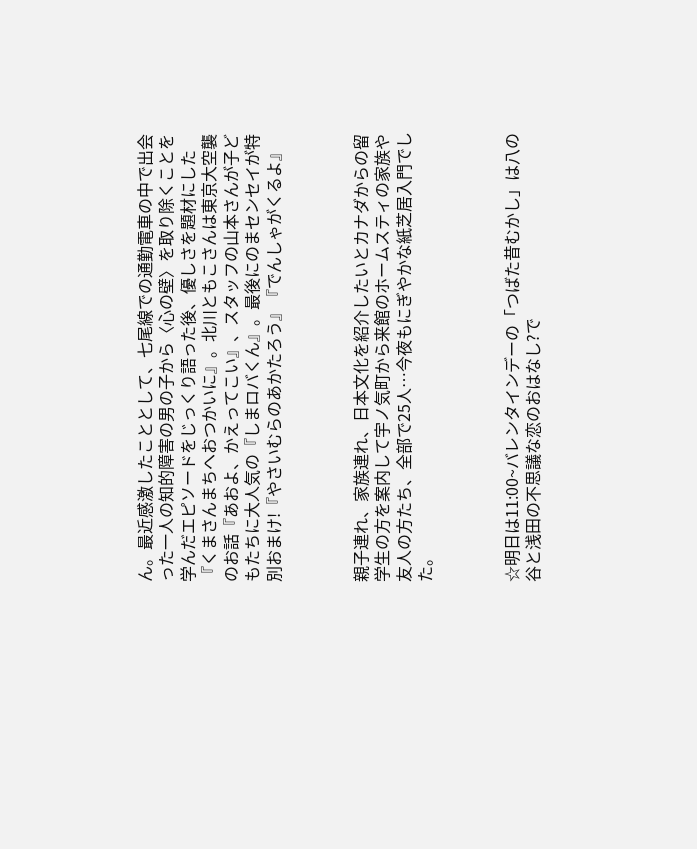ん。最近感激したこととして、七尾線での通勤電車の中で出会った一人の知的障害の男の子から〈心の壁〉を取り除くことを学んだエピソードをじっくり語った後、優しさを題材にした『くまさんまちへおつかいに』。北川ともこさんは東京大空襲のお話『あおよ、かえってこい』、スタッフの山本さんが子どもたちに大人気の『しまロバくん』。最後にのまセンセイが特別おまけ!『やさいむらのあかたろう』『でんしゃがくるよ』



親子連れ、家族連れ、日本文化を紹介したいとカナダからの留学生の方を案内して宇ノ気町から来館のホームスティの家族や友人の方たち、全部で25人…今夜もにぎやかな紙芝居入門でした。



☆明日は11:00~バレンタインデーの「つばた昔むかし」は八の谷と浅田の不思議な恋のおはなし?で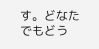す。どなたでもどう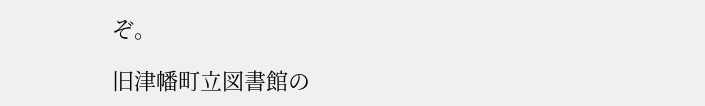ぞ。

旧津幡町立図書館の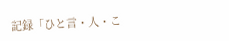記録「ひと言・人・こ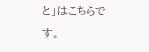と」はこちらです。